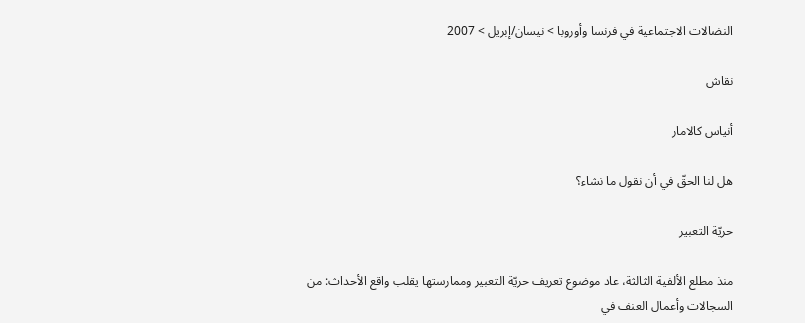النضالات الاجتماعية في فرنسا وأوروبا > نيسان/إبريل > 2007

نقاش

أنياس كالامار

هل لنا الحقّ في أن نقول ما نشاء؟

حريّة التعبير

منذ مطلع الألفية الثالثة، عاد موضوع تعريف حريّة التعبير وممارستها يقلب واقع الأحداث: من السجالات وأعمال العنف في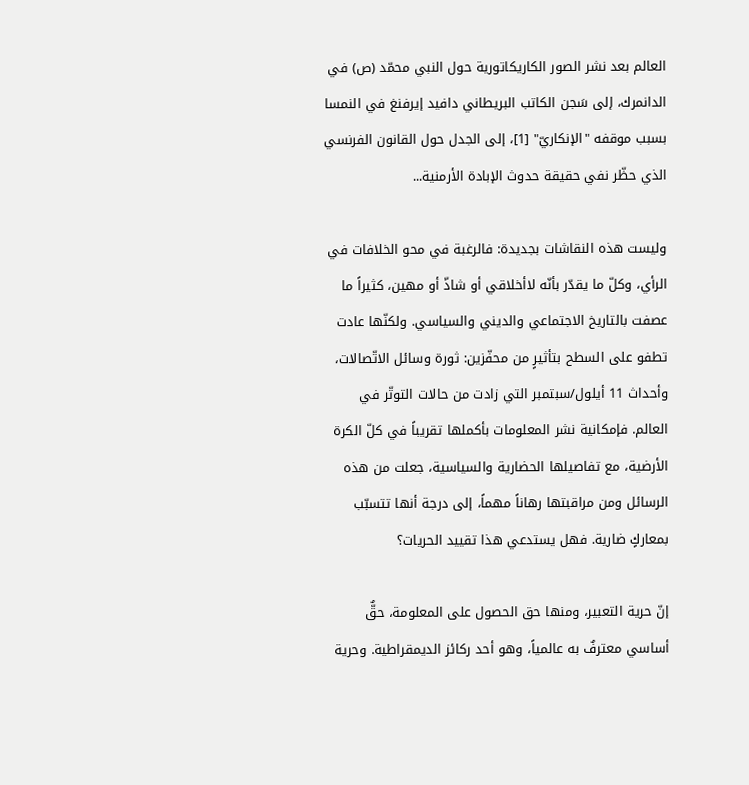العالم بعد نشر الصور الكاريكاتورية حول النبي محمّد (ص) في الدانمرك، إلى سَجن الكاتب البريطاني دافيد إيرفنغ في النمسا بسبب موقفه "الإنكاريّ" [1]، إلى الجدل حول القانون الفرنسي الذي حظّر نفي حقيقة حدوث الإبادة الأرمنية...

وليست هذه النقاشات بجديدة: فالرغبة في محو الخلافات في الرأي، وكلّ ما يقدّر بأنّه لاأخلاقي أو شاذّ أو مهين، كثيراً ما عصفت بالتاريخ الاجتماعي والديني والسياسي. ولكنّها عادت تطفو على السطح بتأثيرٍ من محفّزين: ثورة وسائل الاتّصالات، وأحداث 11 أيلول/سبتمبر التي زادت من حالات التوتّر في العالم. فإمكانية نشر المعلومات بأكملها تقريباً في كلّ الكرة الأرضية، مع تفاصيلها الحضارية والسياسية، جعلت من هذه الرسائل ومن مراقبتها رهاناً مهماً، إلى درجة أنها تتسبّب بمعاركٍ ضارية. فهل يستدعي هذا تقييد الحريات؟

إنّ حرية التعبير، ومنها حق الحصول على المعلومة، حقٌّ أساسي معترفٌ به عالمياً، وهو أحد ركائز الديمقراطية. وحرية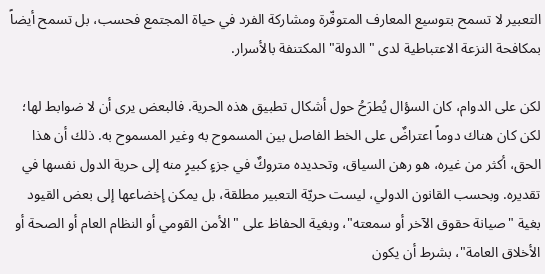التعبير لا تسمح بتوسيع المعارف المتوفّرة ومشاركة الفرد في حياة المجتمع فحسب، بل تسمح أيضاً بمكافحة النزعة الاعتباطية لدى "الدولة" المكتنفة بالأسرار.

لكن على الدوام، كان السؤال يُطرَحُ حول أشكال تطبيق هذه الحرية. فالبعض يرى أن لا ضوابط لها؛ لكن كان هناك دوماً اعتراضٌ على الخط الفاصل بين المسموح به وغير المسموح به. ذلك أن هذا الحق، أكثر من غيره، هو رهن السياق، وتحديده متروكٌ في جزءٍ كبيرٍ منه إلى حرية الدول نفسها في تقديره. وبحسب القانون الدولي، ليست حريّة التعبير مطلقة، بل يمكن إخضاعها إلى بعض القيود بغية "صيانة حقوق الآخر أو سمعته"، وبغية الحفاظ على "الأمن القومي أو النظام العام أو الصحة أو الأخلاق العامة"، بشرط أن يكون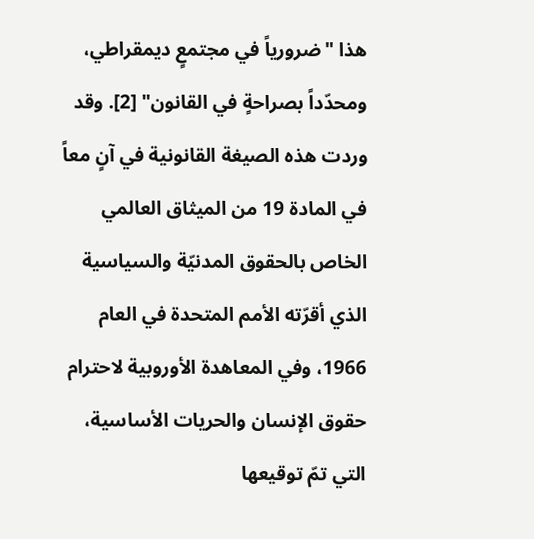هذا "ضرورياً في مجتمعٍ ديمقراطي، ومحدّداً بصراحةٍ في القانون" [2]. وقد وردت هذه الصيغة القانونية في آنٍ معاً في المادة 19 من الميثاق العالمي الخاص بالحقوق المدنيّة والسياسية الذي أقرّته الأمم المتحدة في العام 1966، وفي المعاهدة الأوروبية لاحترام حقوق الإنسان والحريات الأساسية، التي تمّ توقيعها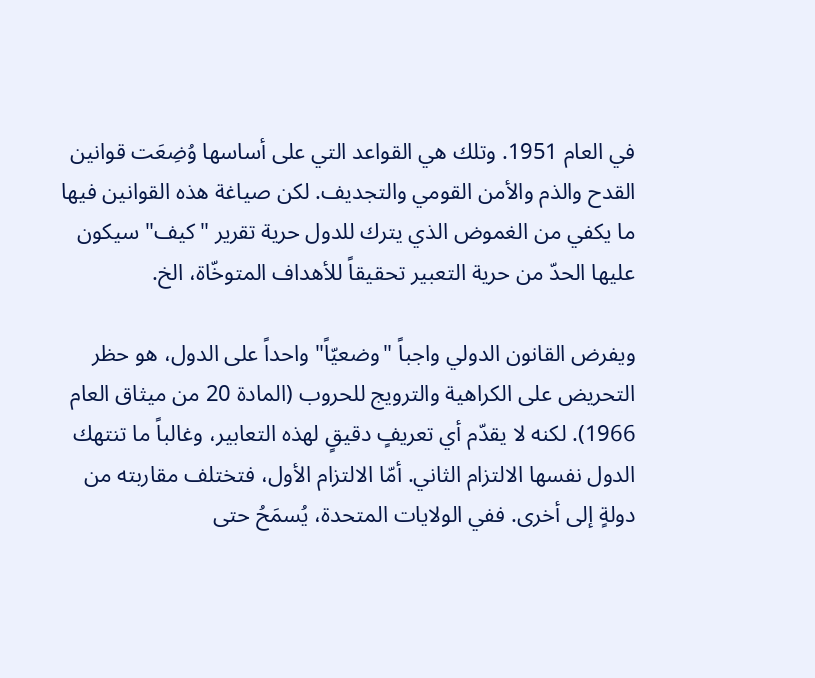في العام 1951. وتلك هي القواعد التي على أساسها وُضِعَت قوانين القدح والذم والأمن القومي والتجديف. لكن صياغة هذه القوانين فيها ما يكفي من الغموض الذي يترك للدول حرية تقرير "كيف" سيكون عليها الحدّ من حرية التعبير تحقيقاً للأهداف المتوخّاة، الخ.

ويفرض القانون الدولي واجباً "وضعيّاً" واحداً على الدول، هو حظر التحريض على الكراهية والترويج للحروب (المادة 20 من ميثاق العام 1966). لكنه لا يقدّم أي تعريفٍ دقيقٍ لهذه التعابير، وغالباً ما تنتهك الدول نفسها الالتزام الثاني. أمّا الالتزام الأول، فتختلف مقاربته من دولةٍ إلى أخرى. ففي الولايات المتحدة، يُسمَحُ حتى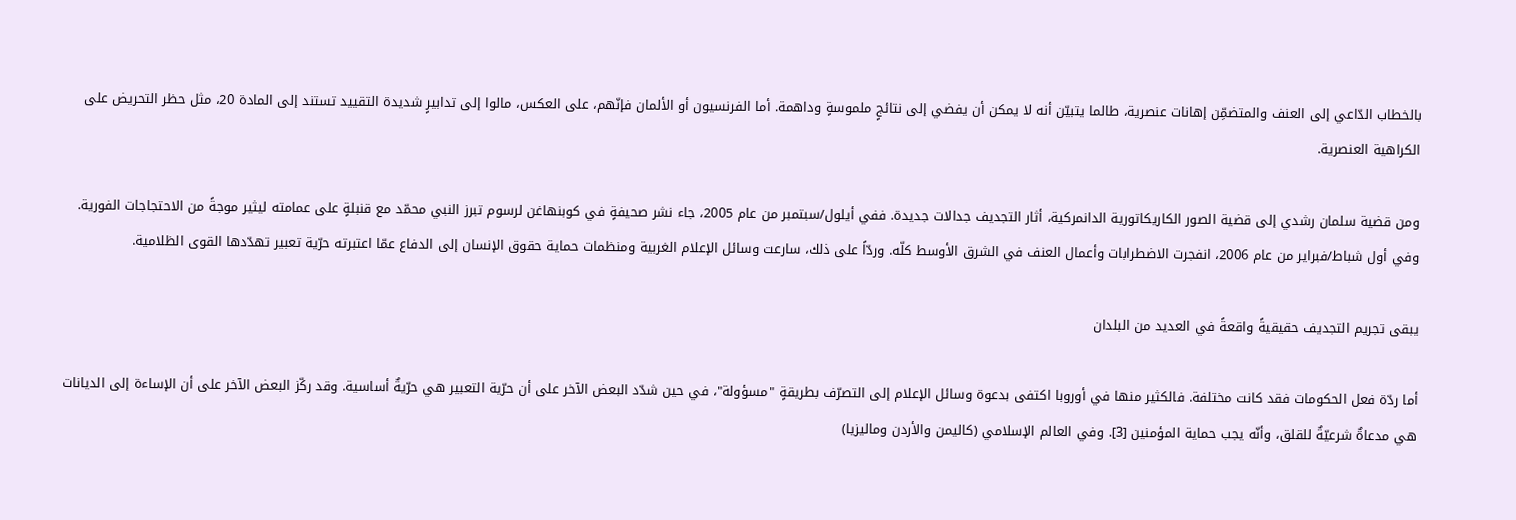بالخطاب الدّاعي إلى العنف والمتضمِّن إهانات عنصرية، طالما يتبيّن أنه لا يمكن أن يفضي إلى نتائجٍ ملموسةٍ وداهمة. أما الفرنسيون أو الألمان فإنّهم، على العكس، مالوا إلى تدابيرٍ شديدة التقييد تستند إلى المادة 20، مثل حظر التحريض على الكراهية العنصرية.

ومن قضية سلمان رشدي إلى قضية الصور الكاريكاتورية الدانمركية، أثار التجديف جدالات جديدة. ففي أيلول/سبتمبر من عام 2005، جاء نشر صحيفةٍ في كوبنهاغن لرسوم تبرز النبي محمّد مع قنبلةٍ على عمامته ليثير موجةً من الاحتجاجات الفورية. وفي أول شباط/فبراير من عام 2006، انفجرت الاضطرابات وأعمال العنف في الشرق الأوسط كلّه. وردّاً على ذلك، سارعت وسائل الإعلام الغربية ومنظمات حماية حقوق الإنسان إلى الدفاع عمّا اعتبرته حرّية تعبير تهدّدها القوى الظلامية.

يبقى تجريم التجديف حقيقيةً واقعةً في العديد من البلدان

أما ردّة فعل الحكومات فقد كانت مختلفة. فالكثير منها في أوروبا اكتفى بدعوة وسائل الإعلام إلى التصرّف بطريقةٍ "مسؤولة"، في حين شدّد البعض الآخر على أن حرّية التعبير هي حرّيةٌ أساسية. وقد ركّز البعض الآخر على أن الإساءة إلى الديانات هي مدعاةٌ شرعيّةٌ للقلق، وأنّه يجب حماية المؤمنين [3]. وفي العالم الإسلامي (كاليمن والأردن وماليزيا)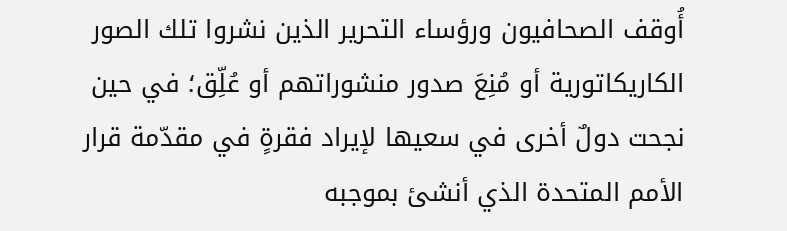أُوقف الصحافيون ورؤساء التحرير الذين نشروا تلك الصور الكاريكاتورية أو مُنِعَ صدور منشوراتهم أو عُلِّق؛ في حين نجحت دولٌ أخرى في سعيها لإيراد فقرةٍ في مقدّمة قرار الأمم المتحدة الذي أنشئ بموجبه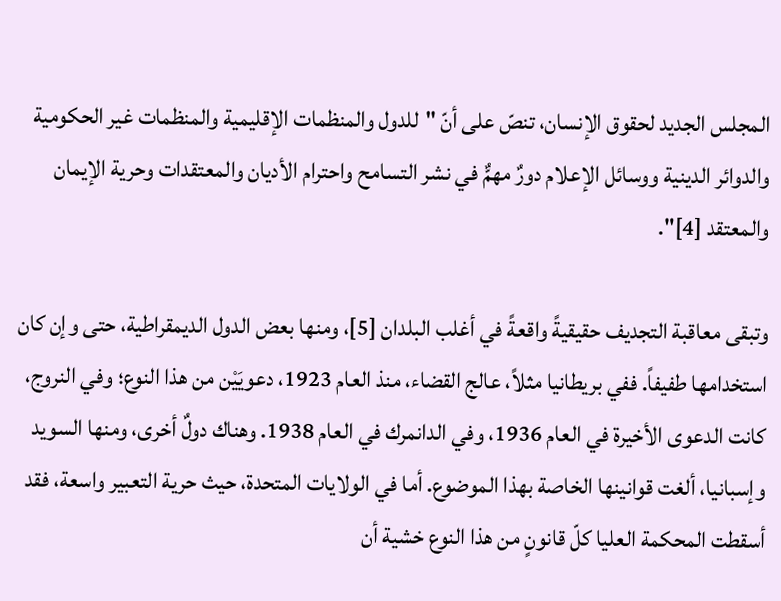المجلس الجديد لحقوق الإنسان، تنصّ على أنّ "للدول والمنظمات الإقليمية والمنظمات غير الحكومية والدوائر الدينية ووسائل الإعلام دورٌ مهمٌّ في نشر التسامح واحترام الأديان والمعتقدات وحرية الإيمان والمعتقد [4]".

وتبقى معاقبة التجديف حقيقيةً واقعةً في أغلب البلدان [5]، ومنها بعض الدول الديمقراطية، حتى وإن كان استخدامها طفيفاً. ففي بريطانيا مثلاً، عالج القضاء، منذ العام 1923، دعويَيْن من هذا النوع؛ وفي النروج، كانت الدعوى الأخيرة في العام 1936، وفي الدانمرك في العام 1938. وهناك دولٌ أخرى، ومنها السويد وإسبانيا، ألغت قوانينها الخاصة بهذا الموضوع. أما في الولايات المتحدة، حيث حرية التعبير واسعة، فقد أسقطت المحكمة العليا كلّ قانونٍ من هذا النوع خشية أن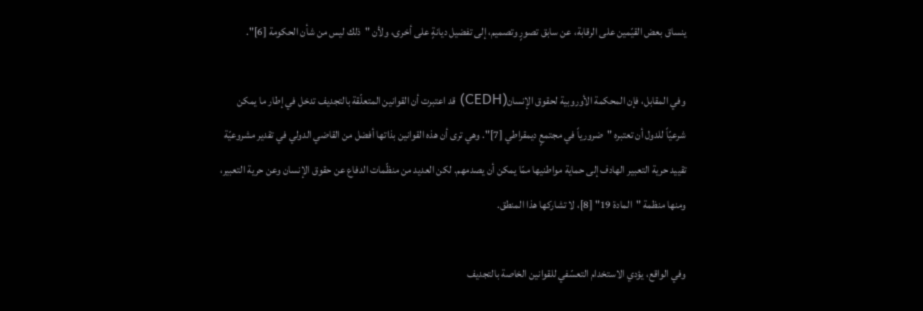ينساق بعض القيّمين على الرقابة، عن سابق تصورٍ وتصميم، إلى تفضيل ديانةٍ على أخرى، ولأن "ذلك ليس من شأن الحكومة [6]".

وفي المقابل، فإن المحكمة الأوروبية لحقوق الإنسان(CEDH) قد اعتبرت أن القوانين المتعلّقة بالتجديف تدخل في إطار ما يمكن شرعيّاً للدول أن تعتبره "ضرورياً في مجتمعٍ ديمقراطي [7]". وهي ترى أن هذه القوانين بذاتها أفضل من القاضي الدولي في تقدير مشروعيّة تقييد حرية التعبير الهادف إلى حماية مواطنيها ممّا يمكن أن يصدمهم. لكن العديد من منظّمات الدفاع عن حقوق الإنسان وعن حرية التعبير، ومنها منظمة "المادة 19" [8]، لا تشاركها هذا المنطق.

وفي الواقع، يؤدي الاستخدام التعسّفي للقوانين الخاصة بالتجديف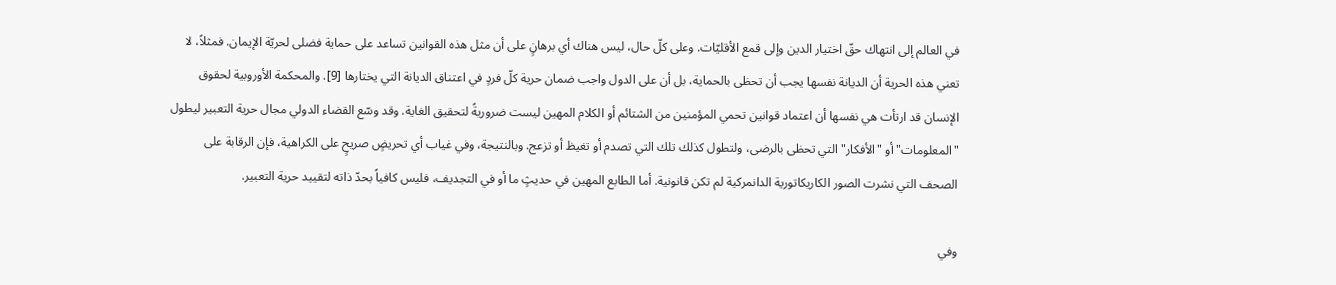في العالم إلى انتهاك حقّ اختيار الدين وإلى قمع الأقليّات. وعلى كلّ حال، ليس هناك أي برهانٍ على أن مثل هذه القوانين تساعد على حماية فضلى لحريّة الإيمان. فمثلاً، لا تعني هذه الحرية أن الديانة نفسها يجب أن تحظى بالحماية، بل أن على الدول واجب ضمان حرية كلّ فردٍ في اعتناق الديانة التي يختارها [9]. والمحكمة الأوروبية لحقوق الإنسان قد ارتأت هي نفسها أن اعتماد قوانين تحمي المؤمنين من الشتائم أو الكلام المهين ليست ضروريةً لتحقيق الغاية. وقد وسّع القضاء الدولي مجال حرية التعبير ليطول "المعلومات" أو "الأفكار" التي تحظى بالرضى، ولتطول كذلك تلك التي تصدم أو تغيظ أو تزعج. وبالنتيجة، وفي غياب أي تحريضٍ صريحٍ على الكراهية، فإن الرقابة على الصحف التي نشرت الصور الكاريكاتورية الدانمركية لم تكن قانونية. أما الطابع المهين في حديثٍ ما أو في التجديف، فليس كافياً بحدّ ذاته لتقييد حرية التعبير.

وفي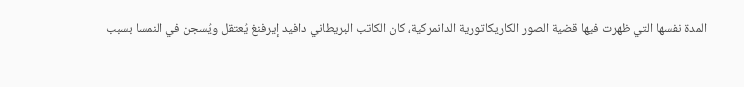المدة نفسها التي ظهرت فيها قضية الصور الكاريكاتورية الدانمركية، كان الكاتب البريطاني دافيد إيرفنغ يُعتقل ويُسجن في النمسا بسبب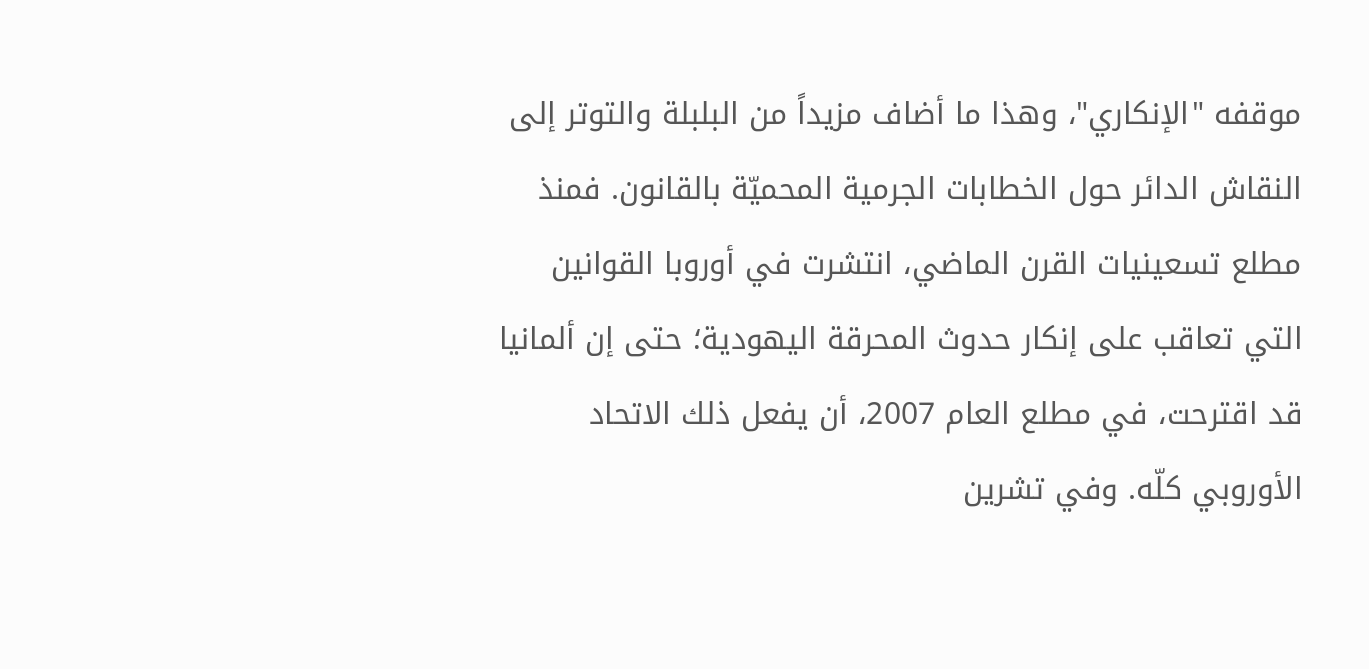موقفه "الإنكاري"، وهذا ما أضاف مزيداً من البلبلة والتوتر إلى النقاش الدائر حول الخطابات الجرمية المحميّة بالقانون. فمنذ مطلع تسعينيات القرن الماضي، انتشرت في أوروبا القوانين التي تعاقب على إنكار حدوث المحرقة اليهودية؛ حتى إن ألمانيا قد اقترحت، في مطلع العام 2007، أن يفعل ذلك الاتحاد الأوروبي كلّه. وفي تشرين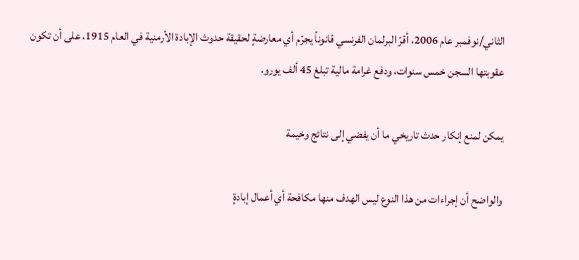الثاني/نوفمبر عام 2006، أقرّ البرلمان الفرنسي قانوناً يجرّم أي معارضةٍ لحقيقة حدوث الإبادة الأرمنية في العام 1915، على أن تكون عقوبتها السجن خمس سنوات، ودفع غرامة مالية تبلغ 45 ألف يورو.

يمكن لمنع إنكار حدث تاريخي ما أن يفضي إلى نتائج وخيمة

والواضح أن إجراءات من هذا النوع ليس الهدف منها مكافحة أي أعمال إبادةٍ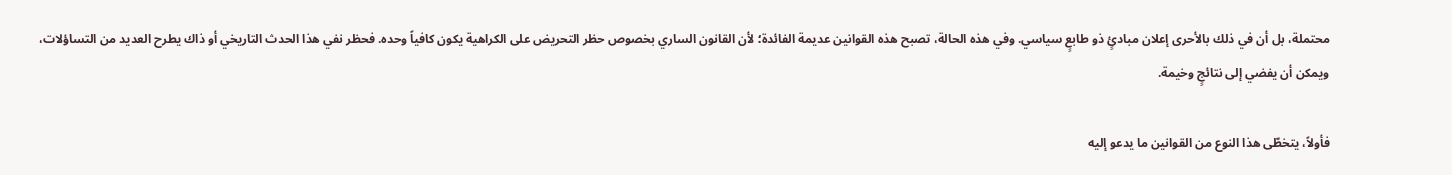محتملة، بل أن في ذلك بالأحرى إعلان مبادئٍ ذو طابعٍ سياسي. وفي هذه الحالة، تصبح هذه القوانين عديمة الفائدة؛ لأن القانون الساري بخصوص حظر التحريض على الكراهية يكون كافياً وحده. فحظر نفي هذا الحدث التاريخي أو ذاك يطرح العديد من التساؤلات، ويمكن أن يفضي إلى نتائجٍ وخيمة.

فأولاً، يتخطّى هذا النوع من القوانين ما يدعو إليه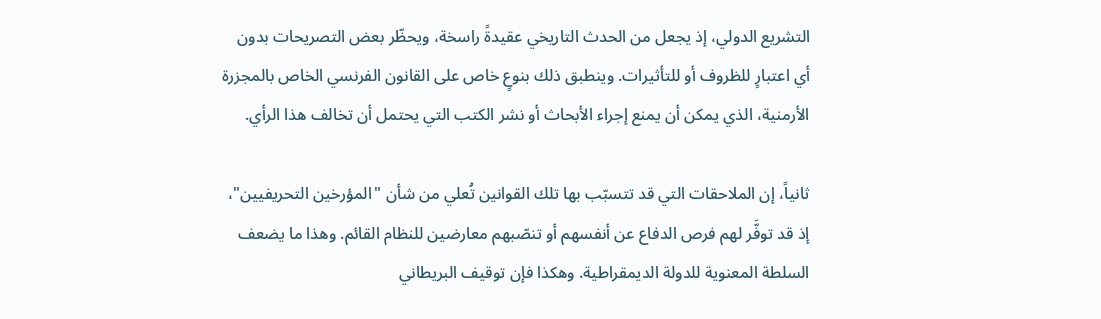التشريع الدولي، إذ يجعل من الحدث التاريخي عقيدةً راسخة، ويحظّر بعض التصريحات بدون أي اعتبارٍ للظروف أو للتأثيرات. وينطبق ذلك بنوعٍ خاص على القانون الفرنسي الخاص بالمجزرة الأرمنية، الذي يمكن أن يمنع إجراء الأبحاث أو نشر الكتب التي يحتمل أن تخالف هذا الرأي.

ثانياً، إن الملاحقات التي قد تتسبّب بها تلك القوانين تُعلي من شأن "المؤرخين التحريفيين"، إذ قد توفَّر لهم فرص الدفاع عن أنفسهم أو تنصّبهم معارضين للنظام القائم. وهذا ما يضعف السلطة المعنوية للدولة الديمقراطية. وهكذا فإن توقيف البريطاني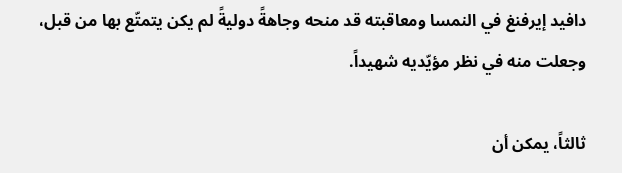دافيد إيرفنغ في النمسا ومعاقبته قد منحه وجاهةً دوليةً لم يكن يتمتّع بها من قبل، وجعلت منه في نظر مؤيّديه شهيداً.

ثالثاً، يمكن أن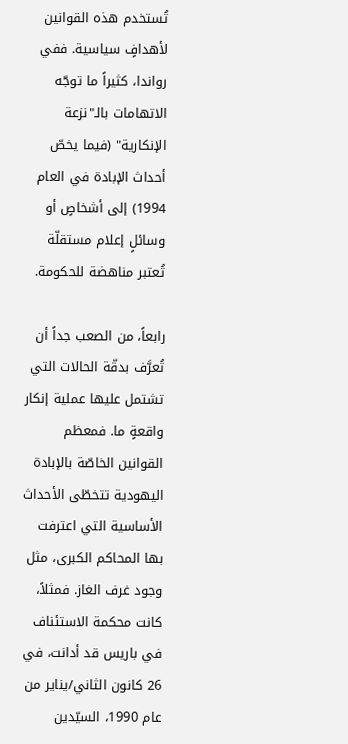تُستخدم هذه القوانين لأهدافٍ سياسية. ففي رواندا، كثيراً ما توجّه الاتهامات بالـ"نزعة الإنكارية" (فيما يخصّ أحداث الإبادة في العام 1994) إلى أشخاصٍ أو وسائلٍ إعلام مستقلّة تُعتبر مناهضة للحكومة.

رابعاً، من الصعب جداً أن تُعرَّف بدقّة الحالات التي تشتمل عليها عملية إنكار واقعةٍ ما. فمعظم القوانين الخاصّة بالإبادة اليهودية تتخطّى الأحداث الأساسية التي اعترفت بها المحاكم الكبرى، مثل وجود غرف الغاز. فمثلاً، كانت محكمة الاستئناف في باريس قد أدانت، في 26 كانون الثاني/يناير من عام 1990، السيّدين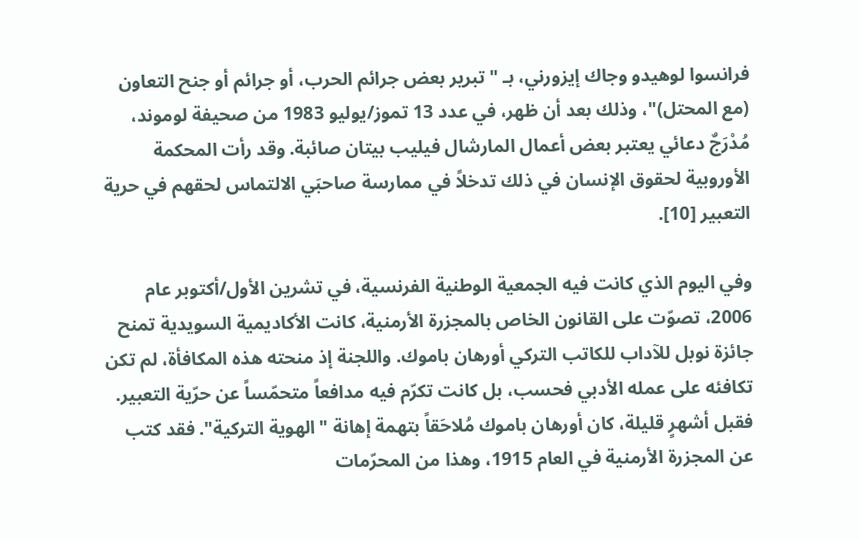فرانسوا لوهيدو وجاك إيزورني، بـ "تبرير بعض جرائم الحرب، أو جرائم أو جنح التعاون (مع المحتل)"، وذلك بعد أن ظهر، في عدد 13 تموز/يوليو 1983 من صحيفة لوموند، مُدْرَجٌ دعائي يعتبر بعض أعمال المارشال فيليب بيتان صائبة. وقد رأت المحكمة الأوروبية لحقوق الإنسان في ذلك تدخلاً في ممارسة صاحبَي الالتماس لحقهم في حرية التعبير [10].

وفي اليوم الذي كانت فيه الجمعية الوطنية الفرنسية، في تشرين الأول/أكتوبر عام 2006، تصوّت على القانون الخاص بالمجزرة الأرمنية، كانت الأكاديمية السويدية تمنح جائزة نوبل للآداب للكاتب التركي أورهان باموك. واللجنة إذ منحته هذه المكافأة، لم تكن تكافئه على عمله الأدبي فحسب، بل كانت تكرّم فيه مدافعاً متحمّساً عن حرّية التعبير. فقبل أشهرٍ قليلة، كان أورهان باموك مُلاحَقاً بتهمة إهانة "الهوية التركية". فقد كتب عن المجزرة الأرمنية في العام 1915، وهذا من المحرّمات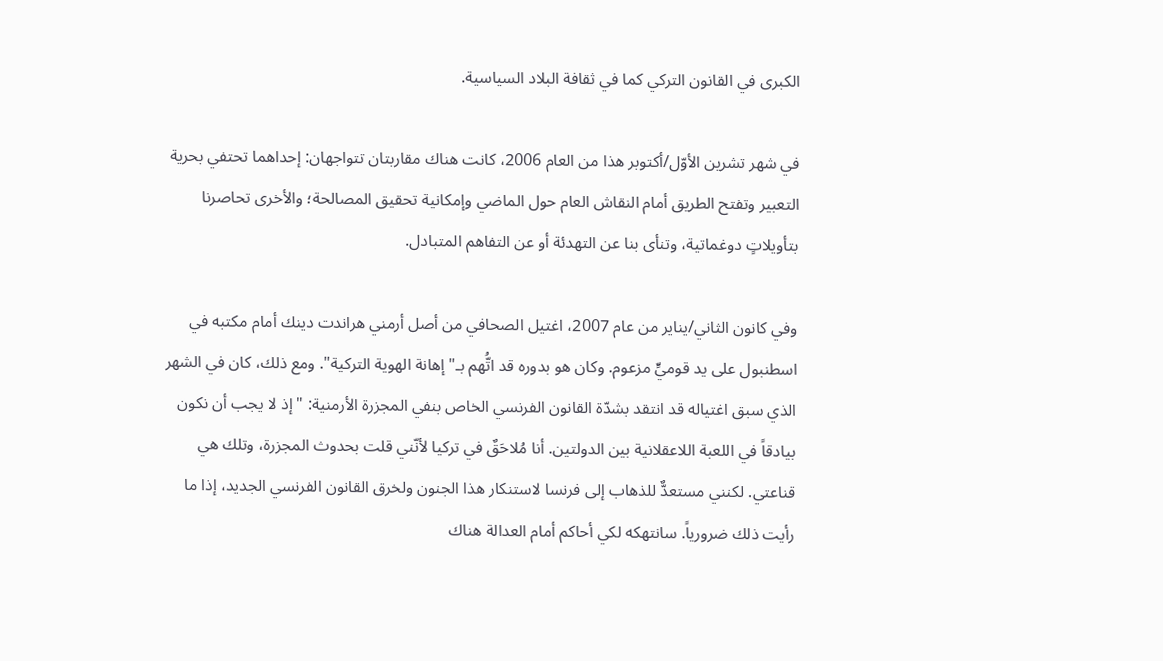الكبرى في القانون التركي كما في ثقافة البلاد السياسية.

في شهر تشرين الأوّل/أكتوبر هذا من العام 2006، كانت هناك مقاربتان تتواجهان: إحداهما تحتفي بحرية التعبير وتفتح الطريق أمام النقاش العام حول الماضي وإمكانية تحقيق المصالحة؛ والأخرى تحاصرنا بتأويلاتٍ دوغماتية، وتنأى بنا عن التهدئة أو عن التفاهم المتبادل.

وفي كانون الثاني/يناير من عام 2007، اغتيل الصحافي من أصل أرمني هراندت دينك أمام مكتبه في اسطنبول على يد قوميٍّ مزعوم. وكان هو بدوره قد اتُّهم بـ"إهانة الهوية التركية". ومع ذلك، كان في الشهر الذي سبق اغتياله قد انتقد بشدّة القانون الفرنسي الخاص بنفي المجزرة الأرمنية: "إذ لا يجب أن نكون بيادقاً في اللعبة اللاعقلانية بين الدولتين. أنا مُلاحَقٌ في تركيا لأنّني قلت بحدوث المجزرة، وتلك هي قناعتي. لكنني مستعدٌّ للذهاب إلى فرنسا لاستنكار هذا الجنون ولخرق القانون الفرنسي الجديد، إذا ما رأيت ذلك ضرورياً. سانتهكه لكي أحاكم أمام العدالة هناك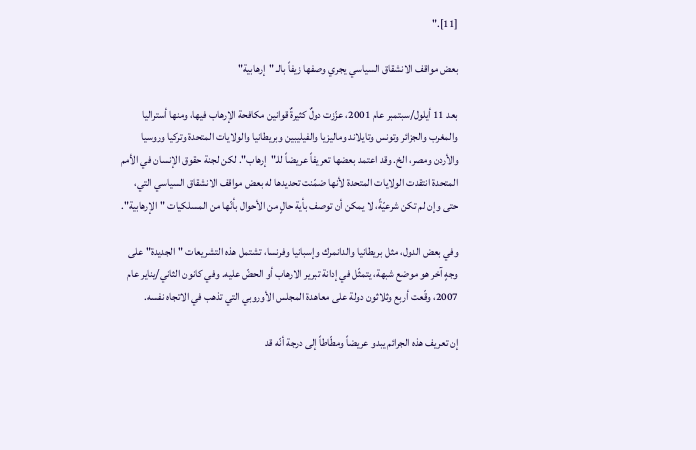[11]."

بعض مواقف الانشقاق السياسي يجري وصفها زيفاً بالـ "إرهابية"

بعد 11 أيلول/سبتمبر عام 2001، عزّزت دولٌ كثيرةٌ قوانين مكافحة الإرهاب فيها، ومنها أستراليا والمغرب والجزائر وتونس وتايلاند وماليزيا والفيليبين وبريطانيا والولايات المتحدة وتركيا وروسيا والأردن ومصر، الخ. وقد اعتمد بعضها تعريفاً عريضاً للـ"إرهاب". لكن لجنة حقوق الإنسان في الأمم المتحدة انتقدت الولايات المتحدة لأنها ضمّنت تحديدها له بعض مواقف الانشقاق السياسي التي، حتى وإن لم تكن شرعيّةً، لا يمكن أن توصف بأية حالٍ من الأحوال بأنّها من المسلكيات "الإرهابية".

وفي بعض الدول، مثل بريطانيا والدانمرك وإسبانيا وفرنسا، تشتمل هذه التشريعات "الجديدة" على وجهٍ آخر هو موضع شبهة، يتمثّل في إدانة تبرير الارهاب أو الحضّ عليه. وفي كانون الثاني/يناير عام 2007، وقّعت أربع وثلاثون دولة على معاهدة المجلس الأوروبي التي تذهب في الاتجاه نفسه.

إن تعريف هذه الجرائم يبدو عريضاً ومطّاطاً إلى درجة أنّه قد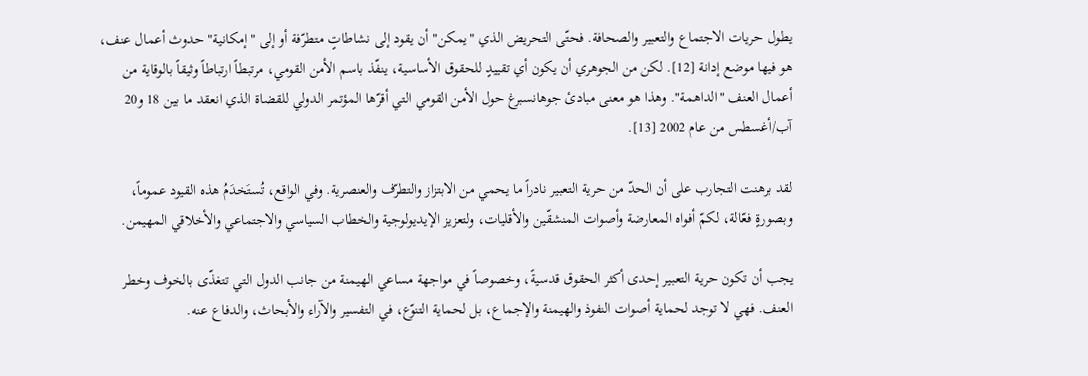يطول حريات الاجتماع والتعبير والصحافة. فحتّى التحريض الذي "يمكن" أن يقود إلى نشاطاتٍ متطرّفة أو إلى "إمكانية" حدوث أعمال عنف، هو فيها موضع إدانة [12]. لكن من الجوهري أن يكون أي تقييدٍ للحقوق الأساسية، ينفّذ باسم الأمن القومي، مرتبطاً ارتباطاً وثيقاً بالوقاية من أعمال العنف "الداهمة". وهذا هو معنى مبادئ جوهانسبرغ حول الأمن القومي التي أقرّها المؤتمر الدولي للقضاة الذي انعقد ما بين 18 و20 آب/أغسطس من عام 2002 [13].

لقد برهنت التجارب على أن الحدّ من حرية التعبير نادراً ما يحمي من الابتزاز والتطرّف والعنصرية. وفي الواقع، تُستَخدَمُ هذه القيود عموماً، وبصورةٍ فعّالة، لكمّ أفواه المعارضة وأصوات المنشقّين والأقليات، ولتعزيز الإيديولوجية والخطاب السياسي والاجتماعي والأخلاقي المهيمن.

يجب أن تكون حرية التعبير إحدى أكثر الحقوق قدسيةً، وخصوصاً في مواجهة مساعي الهيمنة من جانب الدول التي تتغذّى بالخوف وخطر العنف. فهي لا توجد لحماية أصوات النفوذ والهيمنة والإجماع، بل لحماية التنوّع، في التفسير والآراء والأبحاث، والدفاع عنه.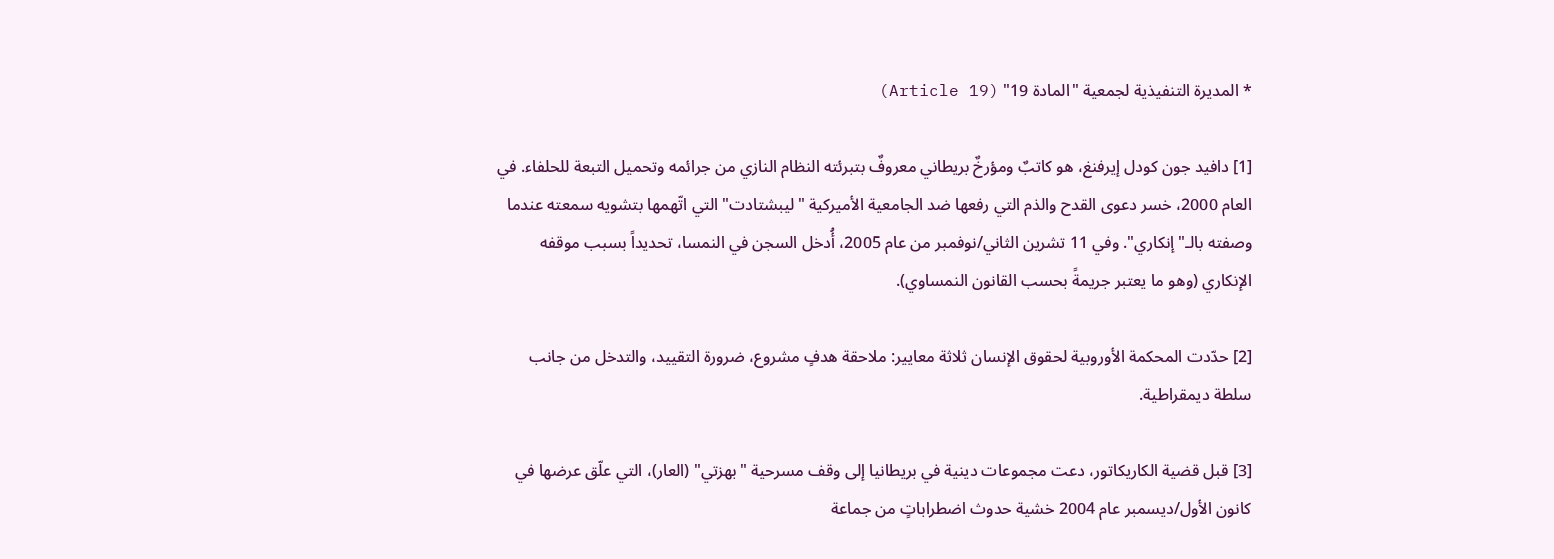* المديرة التنفيذية لجمعية "المادة 19" (Article 19)

[1] دافيد جون كودل إيرفنغ، هو كاتبٌ ومؤرخٌ بريطاني معروفٌ بتبرئته النظام النازي من جرائمه وتحميل التبعة للحلفاء. في العام 2000، خسر دعوى القدح والذم التي رفعها ضد الجامعية الأميركية "ليبشتادت" التي اتّهمها بتشويه سمعته عندما وصفته بالـ"إنكاري". وفي 11 تشرين الثاني/نوفمبر من عام 2005، أُدخل السجن في النمسا، تحديداً بسبب موقفه الإنكاري (وهو ما يعتبر جريمةً بحسب القانون النمساوي).

[2] حدّدت المحكمة الأوروبية لحقوق الإنسان ثلاثة معايير: ملاحقة هدفٍ مشروع، ضرورة التقييد، والتدخل من جانب سلطة ديمقراطية.

[3] قبل قضية الكاريكاتور، دعت مجموعات دينية في بريطانيا إلى وقف مسرحية "بهزتي" (العار)، التي علّق عرضها في كانون الأول/ديسمبر عام 2004 خشية حدوث اضطراباتٍ من جماعة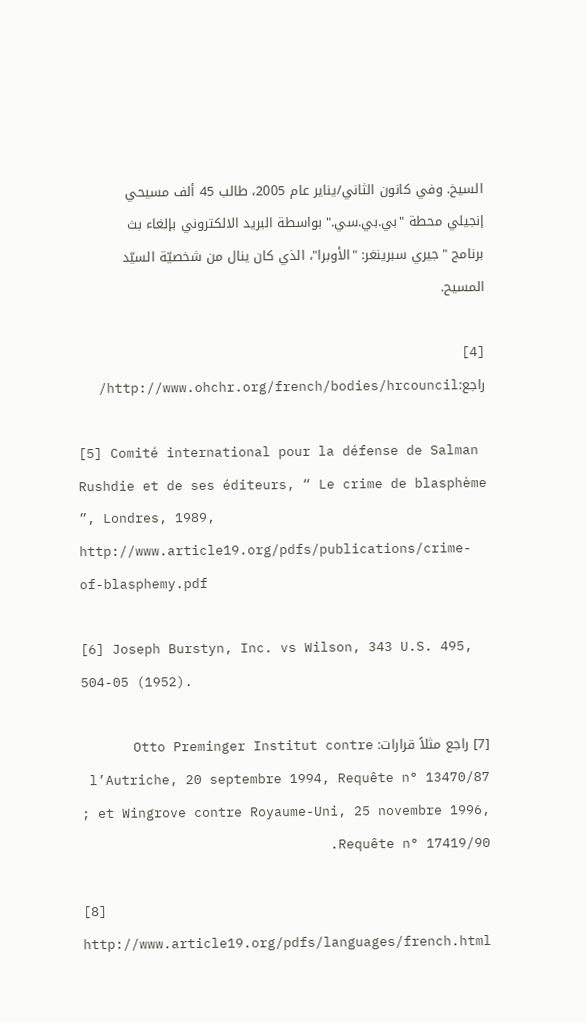السيخ. وفي كانون الثاني/يناير عام 2005، طالب 45 ألف مسيحي إنجيلي محطة "بي.بي.سي." بواسطة البريد الالكتروني بإلغاء بث برنامج "جيري سبرينغر: "الأوبرا"، الذي كان ينال من شخصيّة السيّد المسيح.

[4] راجع:http://www.ohchr.org/french/bodies/hrcouncil/

[5] Comité international pour la défense de Salman Rushdie et de ses éditeurs, “ Le crime de blasphème ”, Londres, 1989, http://www.article19.org/pdfs/publications/crime-of-blasphemy.pdf

[6] Joseph Burstyn, Inc. vs Wilson, 343 U.S. 495, 504-05 (1952).

[7] راجع مثلاً قرارات: Otto Preminger Institut contre l’Autriche, 20 septembre 1994, Requête n° 13470/87 ; et Wingrove contre Royaume-Uni, 25 novembre 1996, Requête n° 17419/90.

[8] http://www.article19.org/pdfs/languages/french.html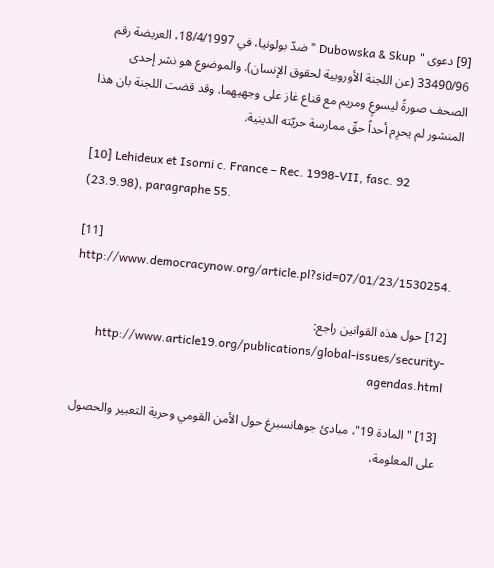[9] دعوى " Dubowska & Skup " ضدّ بولونيا، في 18/4/1997، العريضة رقم 33490/96 (عن اللجنة الأوروبية لحقوق الإنسان). والموضوع هو نشر إحدى الصحف صورةً ليسوعٍ ومريم مع قناع غاز على وجهيهما. وقد قضت اللجنة بان هذا المنشور لم يحرِم أحداً حقّ ممارسة حريّته الدينية.

[10] Lehideux et Isorni c. France – Rec. 1998-VII, fasc. 92 (23.9.98), paragraphe 55.

[11] http://www.democracynow.org/article.pl?sid=07/01/23/1530254.

[12] حول هذه القوانين راجع: http://www.article19.org/publications/global-issues/security-agendas.html

[13] "المادة 19"، مبادئ جوهانسبرغ حول الأمن القومي وحرية التعبير والحصول على المعلومة،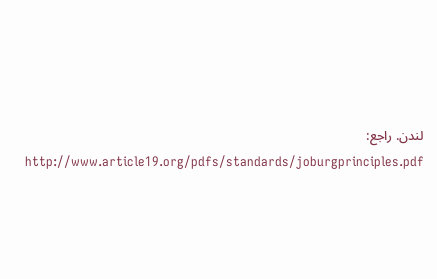لندن. راجع: http://www.article19.org/pdfs/standards/joburgprinciples.pdf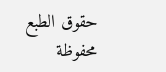حقوق الطبع محفوظة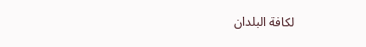لكافة البلدان